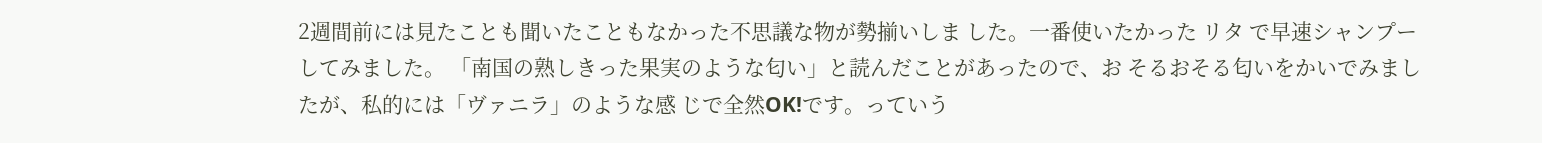2週間前には見たことも聞いたこともなかった不思議な物が勢揃いしま した。一番使いたかった リタ で早速シャンプーしてみました。 「南国の熟しきった果実のような匂い」と読んだことがあったので、お そるおそる匂いをかいでみましたが、私的には「ヴァニラ」のような感 じで全然OK!です。っていう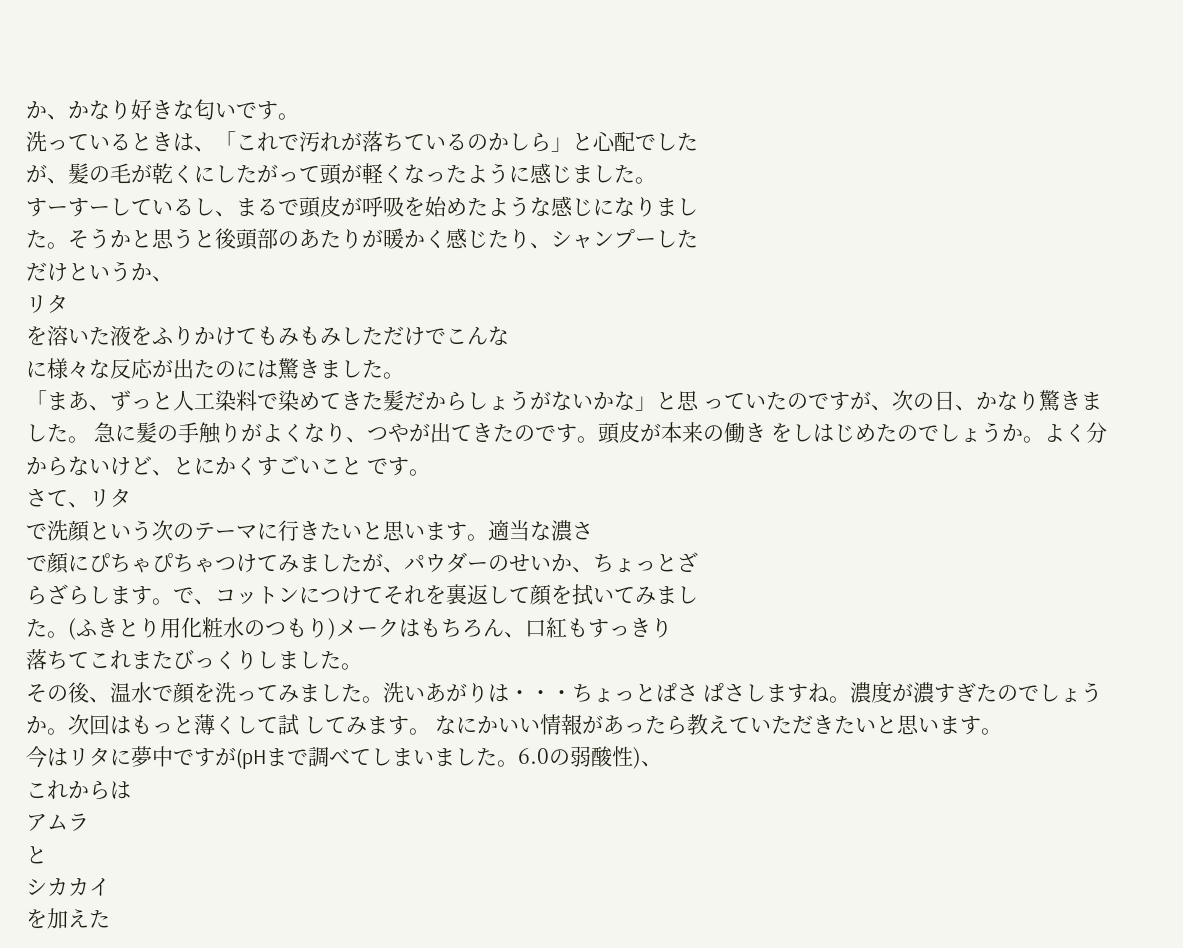か、かなり好きな匂いです。
洗っているときは、「これで汚れが落ちているのかしら」と心配でした
が、髪の毛が乾くにしたがって頭が軽くなったように感じました。
すーすーしているし、まるで頭皮が呼吸を始めたような感じになりまし
た。そうかと思うと後頭部のあたりが暖かく感じたり、シャンプーした
だけというか、
リタ
を溶いた液をふりかけてもみもみしただけでこんな
に様々な反応が出たのには驚きました。
「まあ、ずっと人工染料で染めてきた髪だからしょうがないかな」と思 っていたのですが、次の日、かなり驚きました。 急に髪の手触りがよくなり、つやが出てきたのです。頭皮が本来の働き をしはじめたのでしょうか。よく分からないけど、とにかくすごいこと です。
さて、リタ
で洗顔という次のテーマに行きたいと思います。適当な濃さ
で顔にぴちゃぴちゃつけてみましたが、パウダーのせいか、ちょっとざ
らざらします。で、コットンにつけてそれを裏返して顔を拭いてみまし
た。(ふきとり用化粧水のつもり)メークはもちろん、口紅もすっきり
落ちてこれまたびっくりしました。
その後、温水で顔を洗ってみました。洗いあがりは・・・ちょっとぱさ ぱさしますね。濃度が濃すぎたのでしょうか。次回はもっと薄くして試 してみます。 なにかいい情報があったら教えていただきたいと思います。
今はリタに夢中ですが(pHまで調べてしまいました。6.0の弱酸性)、
これからは
アムラ
と
シカカイ
を加えた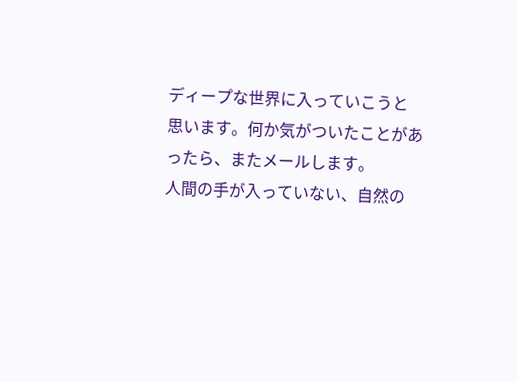ディープな世界に入っていこうと
思います。何か気がついたことがあったら、またメールします。
人間の手が入っていない、自然の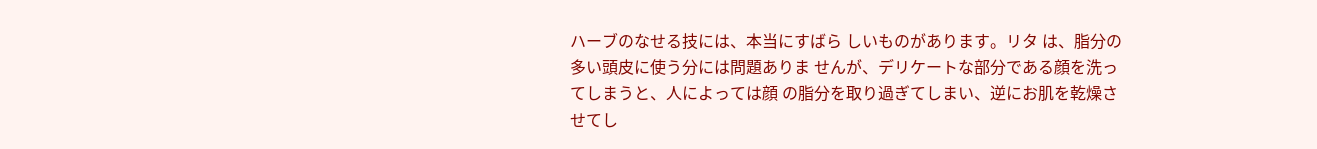ハーブのなせる技には、本当にすばら しいものがあります。リタ は、脂分の多い頭皮に使う分には問題ありま せんが、デリケートな部分である顔を洗ってしまうと、人によっては顔 の脂分を取り過ぎてしまい、逆にお肌を乾燥させてし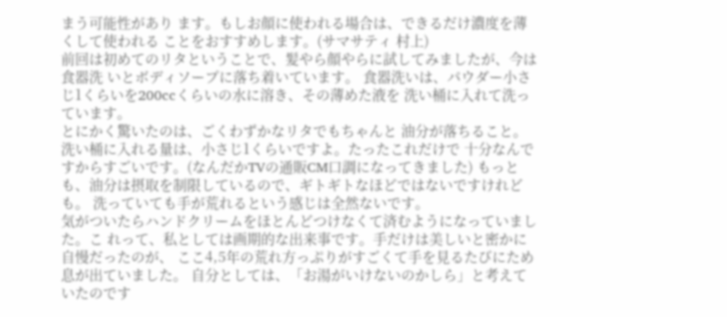まう可能性があり ます。もしお顔に使われる場合は、できるだけ濃度を薄くして使われる ことをおすすめします。(サマサティ 村上)
前回は初めてのリタということで、髪やら顔やらに試してみましたが、今は食器洗 いとボディソープに落ち着いています。 食器洗いは、パウダー小さじ1くらいを200ccくらいの水に溶き、その薄めた液を 洗い桶に入れて洗っています。
とにかく驚いたのは、ごくわずかなリタでもちゃんと 油分が落ちること。洗い桶に入れる量は、小さじ1くらいですよ。たったこれだけで 十分なんですからすごいです。(なんだかTVの通販CM口調になってきました) もっとも、油分は摂取を制限しているので、ギトギトなほどではないですけれども。 洗っていても手が荒れるという感じは全然ないです。
気がついたらハンドクリームをほとんどつけなくて済むようになっていました。こ れって、私としては画期的な出来事です。手だけは美しいと密かに自慢だったのが、 ここ4,5年の荒れ方っぷりがすごくて手を見るたびにため息が出ていました。 自分としては、「お湯がいけないのかしら」と考えていたのです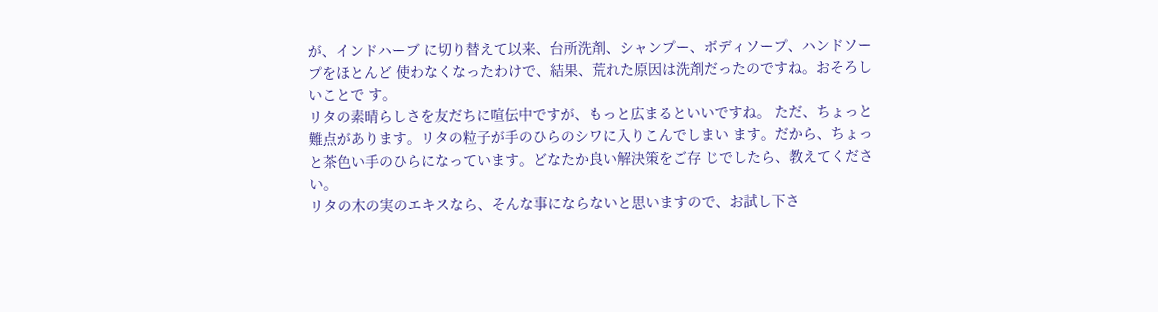が、インドハーブ に切り替えて以来、台所洗剤、シャンプー、ボディソープ、ハンドソープをほとんど 使わなくなったわけで、結果、荒れた原因は洗剤だったのですね。おそろしいことで す。
リタの素晴らしさを友だちに喧伝中ですが、もっと広まるといいですね。 ただ、ちょっと難点があります。リタの粒子が手のひらのシワに入りこんでしまい ます。だから、ちょっと茶色い手のひらになっています。どなたか良い解決策をご存 じでしたら、教えてください。
リタの木の実のエキスなら、そんな事にならないと思いますので、お試し下さ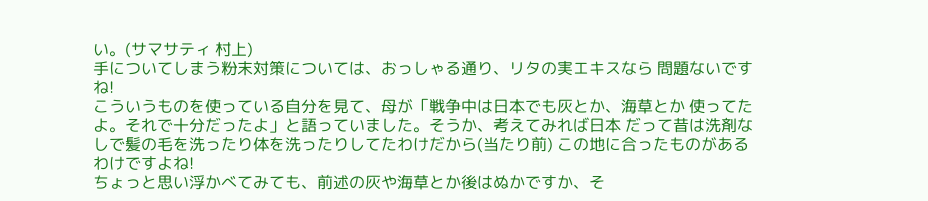い。(サマサティ 村上)
手についてしまう粉末対策については、おっしゃる通り、リタの実エキスなら 問題ないですね!
こういうものを使っている自分を見て、母が「戦争中は日本でも灰とか、海草とか 使ってたよ。それで十分だったよ」と語っていました。そうか、考えてみれば日本 だって昔は洗剤なしで髪の毛を洗ったり体を洗ったりしてたわけだから(当たり前) この地に合ったものがあるわけですよね!
ちょっと思い浮かべてみても、前述の灰や海草とか後はぬかですか、そ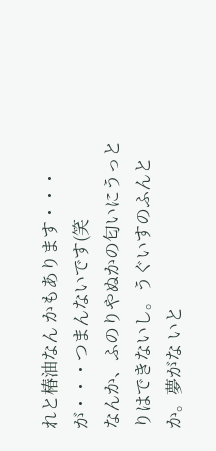れと椿油なん かもあります・・・が・・・つまんないです(笑
なんか、ふのりやぬかの匂いにうっとりはできないし。うぐいすのふんとか。夢がな いと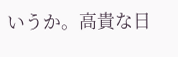いうか。高貴な日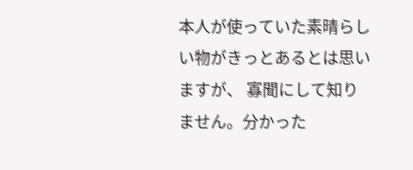本人が使っていた素晴らしい物がきっとあるとは思いますが、 寡聞にして知りません。分かった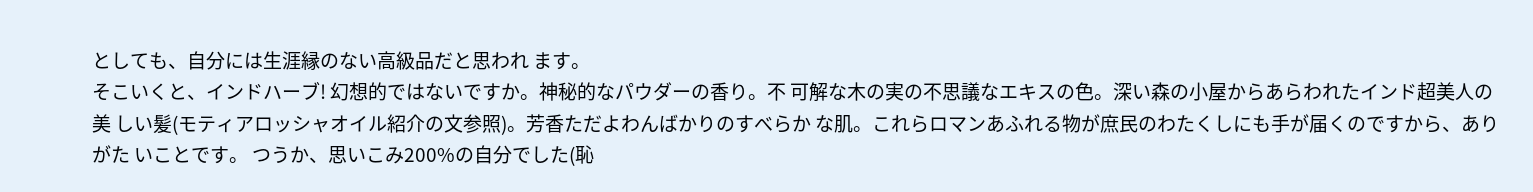としても、自分には生涯縁のない高級品だと思われ ます。
そこいくと、インドハーブ! 幻想的ではないですか。神秘的なパウダーの香り。不 可解な木の実の不思議なエキスの色。深い森の小屋からあらわれたインド超美人の美 しい髪(モティアロッシャオイル紹介の文参照)。芳香ただよわんばかりのすべらか な肌。これらロマンあふれる物が庶民のわたくしにも手が届くのですから、ありがた いことです。 つうか、思いこみ200%の自分でした(恥